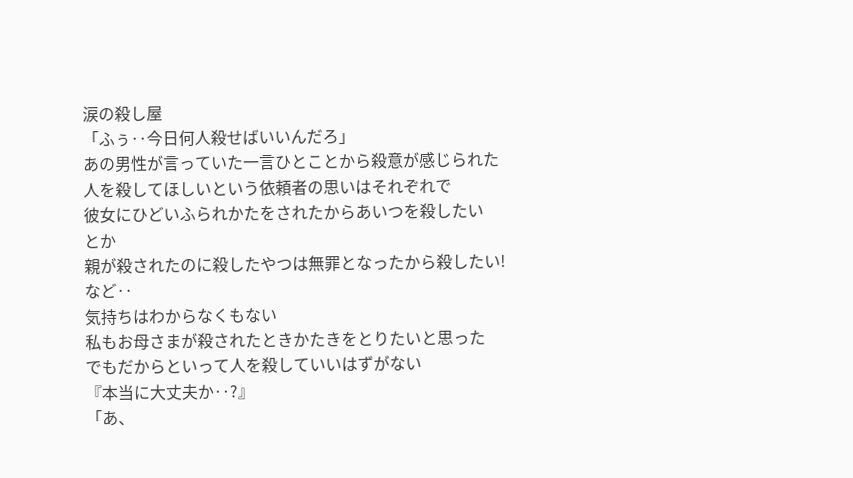涙の殺し屋
「ふぅ‥今日何人殺せばいいんだろ」
あの男性が言っていた一言ひとことから殺意が感じられた
人を殺してほしいという依頼者の思いはそれぞれで
彼女にひどいふられかたをされたからあいつを殺したい
とか
親が殺されたのに殺したやつは無罪となったから殺したい!
など‥
気持ちはわからなくもない
私もお母さまが殺されたときかたきをとりたいと思った
でもだからといって人を殺していいはずがない
『本当に大丈夫か‥?』
「あ、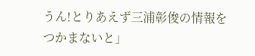うん!とりあえず三浦彰俊の情報をつかまないと」